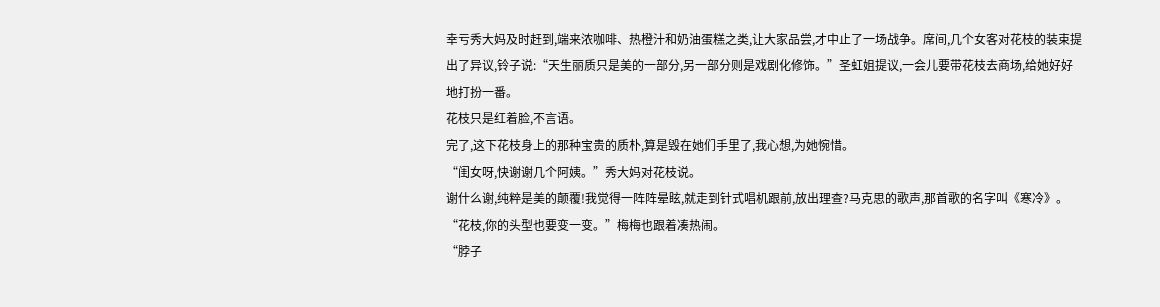幸亏秀大妈及时赶到,端来浓咖啡、热橙汁和奶油蛋糕之类,让大家品尝,才中止了一场战争。席间,几个女客对花枝的装束提出了异议,铃子说:“天生丽质只是美的一部分,另一部分则是戏剧化修饰。”圣虹姐提议,一会儿要带花枝去商场,给她好好地打扮一番。
花枝只是红着脸,不言语。
完了,这下花枝身上的那种宝贵的质朴,算是毁在她们手里了,我心想,为她惋惜。
“闺女呀,快谢谢几个阿姨。”秀大妈对花枝说。
谢什么谢,纯粹是美的颠覆!我觉得一阵阵晕眩,就走到针式唱机跟前,放出理查?马克思的歌声,那首歌的名字叫《寒冷》。
“花枝,你的头型也要变一变。”梅梅也跟着凑热闹。
“脖子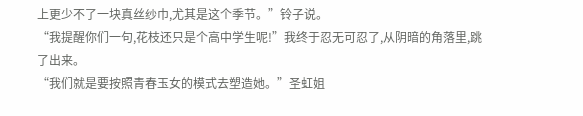上更少不了一块真丝纱巾,尤其是这个季节。”铃子说。
“我提醒你们一句,花枝还只是个高中学生呢!”我终于忍无可忍了,从阴暗的角落里,跳了出来。
“我们就是要按照青春玉女的模式去塑造她。”圣虹姐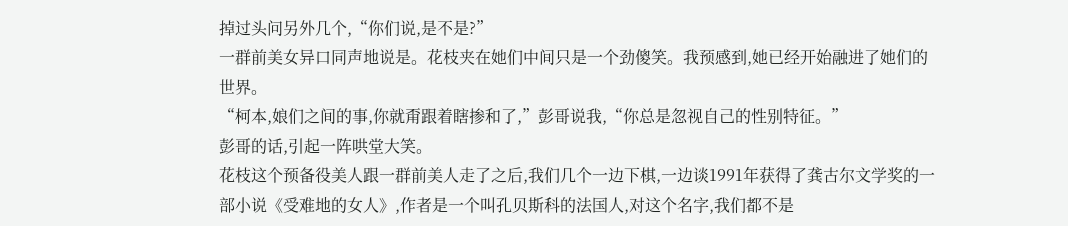掉过头问另外几个,“你们说,是不是?”
一群前美女异口同声地说是。花枝夹在她们中间只是一个劲傻笑。我预感到,她已经开始融进了她们的世界。
“柯本,娘们之间的事,你就甭跟着瞎掺和了,”彭哥说我,“你总是忽视自己的性别特征。”
彭哥的话,引起一阵哄堂大笑。
花枝这个预备役美人跟一群前美人走了之后,我们几个一边下棋,一边谈1991年获得了龚古尔文学奖的一部小说《受难地的女人》,作者是一个叫孔贝斯科的法国人,对这个名字,我们都不是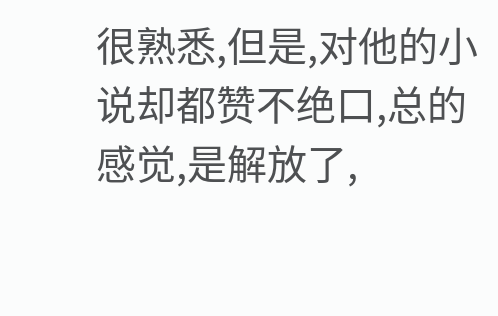很熟悉,但是,对他的小说却都赞不绝口,总的感觉,是解放了,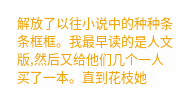解放了以往小说中的种种条条框框。我最早读的是人文版,然后又给他们几个一人买了一本。直到花枝她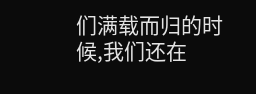们满载而归的时候,我们还在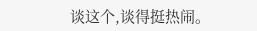谈这个,谈得挺热闹。